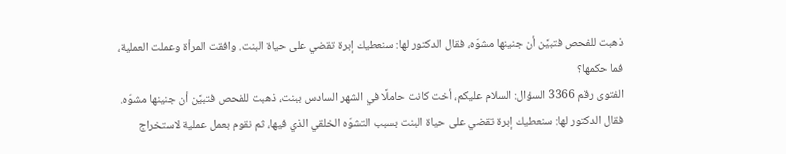ذهبت للفحص فتبيَّن أن جنينها مشوّه، فقال الدكتور لها: سنعطيك إبرة تقضي على حياة البنت. وافقت المرأة وعملت العملية، فما حكمها؟
الفتوى رقم 3366 السؤال: السلام عليكم، أخت كانت حاملًا في الشهر السادس ببنت، ذهبت للفحص فتبيَّن أن جنينها مشوّه. فقال الدكتور لها: سنعطيك إبرة تقضي على حياة البنت بسبب التشوّه الخلقي الذي فيها، ثم نقوم بعمل عملية لاستخراج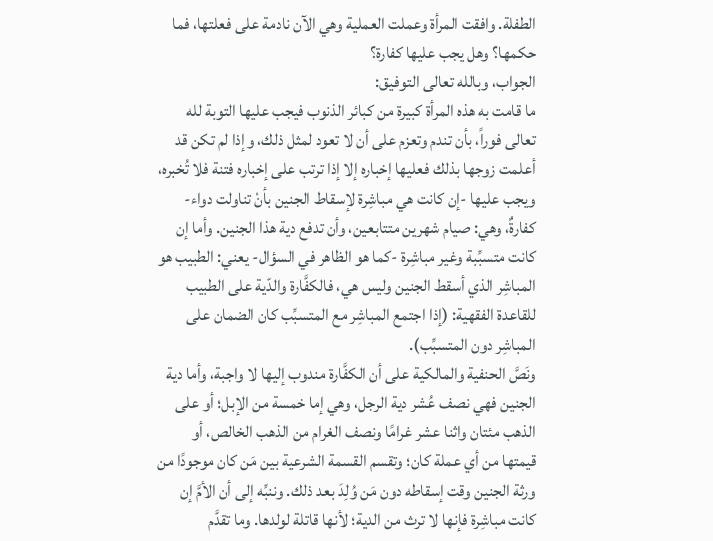الطفلة. وافقت المرأة وعملت العملية وهي الآن نادمة على فعلتها، فما حكمها؟ وهل يجب عليها كفارة؟
الجواب، وبالله تعالى التوفيق:
ما قامت به هذه المرأة كبيرة من كبائر الذنوب فيجب عليها التوبة لله تعالى فوراً، بأن تندم وتعزم على أن لا تعود لمثل ذلك، وإذا لم تكن قد أعلمت زوجها بذلك فعليها إخباره إلا إذا ترتب على إخباره فتنة فلا تُخبره، ويجب عليها -إن كانت هي مباشِرة لإسقاط الجنين بأنْ تناولت دواء- كفارةٌ، وهي: صيام شهرين متتابعين، وأن تدفع دية هذا الجنين. وأما إن كانت متسبِّبة وغير مباشِرة -كما هو الظاهر في السؤال- يعني: الطبيب هو المباشِر الذي أسقط الجنين وليس هي، فالكفَّارة والدّية على الطبيب للقاعدة الفقهية: (إذا اجتمع المباشِر مع المتسبِّب كان الضمان على المباشِر دون المتسبِّب).
ونَصَّ الحنفية والمالكية على أن الكفَّارة مندوب إليها لا واجبة، وأما دية الجنين فهي نصف عُشر دية الرجل، وهي إما خمسة من الإبل؛ أو على الذهب مئتان واثنا عشر غرامًا ونصف الغرام من الذهب الخالص، أو قيمتها من أي عملة كان؛ وتقسم القسمة الشرعية بين مَن كان موجودًا من ورثة الجنين وقت إسقاطه دون مَن وُلِدَ بعد ذلك. وننبِّه إلى أن الأمَّ إن كانت مباشِرة فإنها لا ترث من الدية؛ لأنها قاتلة لولدها. وما تقدَّم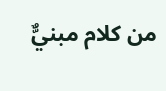من كلام مبنيٌّ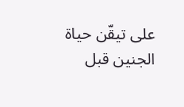على تيقّن حياة الجنين قبل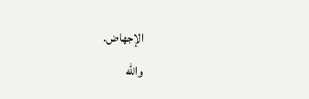الإجهاض.
والله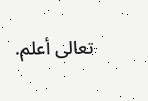تعالى أعلم.